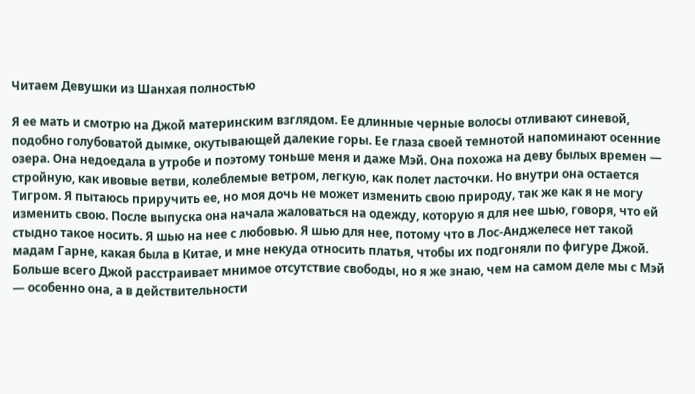Читаем Девушки из Шанхая полностью

Я ее мать и смотрю на Джой материнским взглядом. Ее длинные черные волосы отливают синевой, подобно голубоватой дымке, окутывающей далекие горы. Ее глаза своей темнотой напоминают осенние озера. Она недоедала в утробе и поэтому тоньше меня и даже Мэй. Она похожа на деву былых времен — стройную, как ивовые ветви, колеблемые ветром, легкую, как полет ласточки. Но внутри она остается Тигром. Я пытаюсь приручить ее, но моя дочь не может изменить свою природу, так же как я не могу изменить свою. После выпуска она начала жаловаться на одежду, которую я для нее шью, говоря, что ей стыдно такое носить. Я шью на нее с любовью. Я шью для нее, потому что в Лос-Анджелесе нет такой мадам Гарне, какая была в Китае, и мне некуда относить платья, чтобы их подгоняли по фигуре Джой. Больше всего Джой расстраивает мнимое отсутствие свободы, но я же знаю, чем на самом деле мы с Мэй — особенно она, а в действительности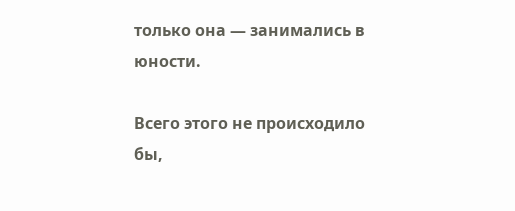только она — занимались в юности.

Всего этого не происходило бы,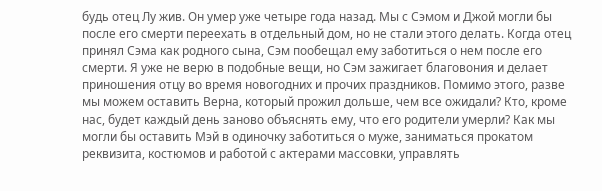будь отец Лу жив. Он умер уже четыре года назад. Мы с Сэмом и Джой могли бы после его смерти переехать в отдельный дом, но не стали этого делать. Когда отец принял Сэма как родного сына, Сэм пообещал ему заботиться о нем после его смерти. Я уже не верю в подобные вещи, но Сэм зажигает благовония и делает приношения отцу во время новогодних и прочих праздников. Помимо этого, разве мы можем оставить Верна, который прожил дольше, чем все ожидали? Кто, кроме нас, будет каждый день заново объяснять ему, что его родители умерли? Как мы могли бы оставить Мэй в одиночку заботиться о муже, заниматься прокатом реквизита, костюмов и работой с актерами массовки, управлять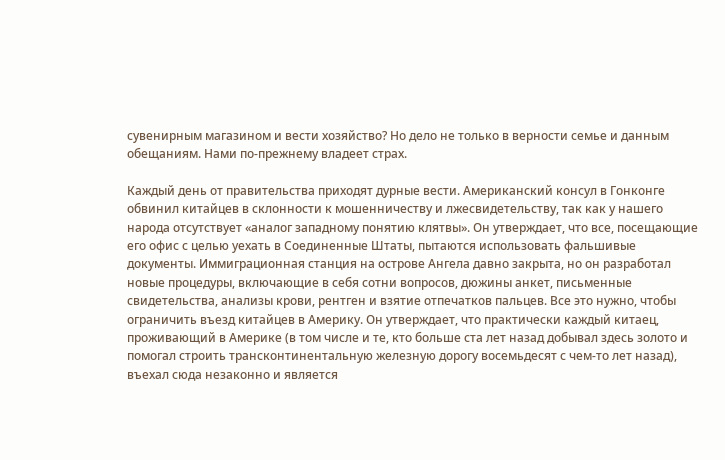сувенирным магазином и вести хозяйство? Но дело не только в верности семье и данным обещаниям. Нами по-прежнему владеет страх.

Каждый день от правительства приходят дурные вести. Американский консул в Гонконге обвинил китайцев в склонности к мошенничеству и лжесвидетельству, так как у нашего народа отсутствует «аналог западному понятию клятвы». Он утверждает, что все, посещающие его офис с целью уехать в Соединенные Штаты, пытаются использовать фальшивые документы. Иммиграционная станция на острове Ангела давно закрыта, но он разработал новые процедуры, включающие в себя сотни вопросов, дюжины анкет, письменные свидетельства, анализы крови, рентген и взятие отпечатков пальцев. Все это нужно, чтобы ограничить въезд китайцев в Америку. Он утверждает, что практически каждый китаец, проживающий в Америке (в том числе и те, кто больше ста лет назад добывал здесь золото и помогал строить трансконтинентальную железную дорогу восемьдесят с чем-то лет назад), въехал сюда незаконно и является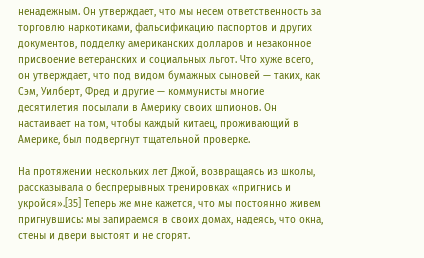ненадежным. Он утверждает, что мы несем ответственность за торговлю наркотиками, фальсификацию паспортов и других документов, подделку американских долларов и незаконное присвоение ветеранских и социальных льгот. Что хуже всего, он утверждает, что под видом бумажных сыновей — таких, как Сэм, Уилберт, Фред и другие — коммунисты многие десятилетия посылали в Америку своих шпионов. Он настаивает на том, чтобы каждый китаец, проживающий в Америке, был подвергнут тщательной проверке.

На протяжении нескольких лет Джой, возвращаясь из школы, рассказывала о беспрерывных тренировках «пригнись и укройся».[35] Теперь же мне кажется, что мы постоянно живем пригнувшись: мы запираемся в своих домах, надеясь, что окна, стены и двери выстоят и не сгорят.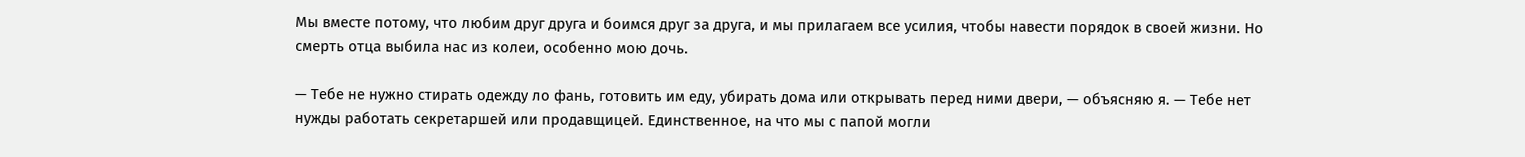Мы вместе потому, что любим друг друга и боимся друг за друга, и мы прилагаем все усилия, чтобы навести порядок в своей жизни. Но смерть отца выбила нас из колеи, особенно мою дочь.

— Тебе не нужно стирать одежду ло фань, готовить им еду, убирать дома или открывать перед ними двери, — объясняю я. — Тебе нет нужды работать секретаршей или продавщицей. Единственное, на что мы с папой могли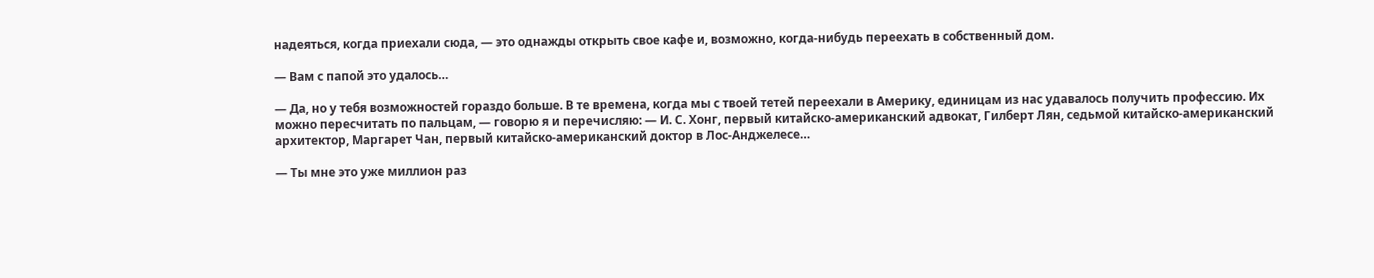надеяться, когда приехали сюда, — это однажды открыть свое кафе и, возможно, когда-нибудь переехать в собственный дом.

— Вам с папой это удалось…

— Да, но у тебя возможностей гораздо больше. В те времена, когда мы с твоей тетей переехали в Америку, единицам из нас удавалось получить профессию. Их можно пересчитать по пальцам, — говорю я и перечисляю: — И. С. Хонг, первый китайско-американский адвокат, Гилберт Лян, седьмой китайско-американский архитектор, Маргарет Чан, первый китайско-американский доктор в Лос-Анджелесе…

— Ты мне это уже миллион раз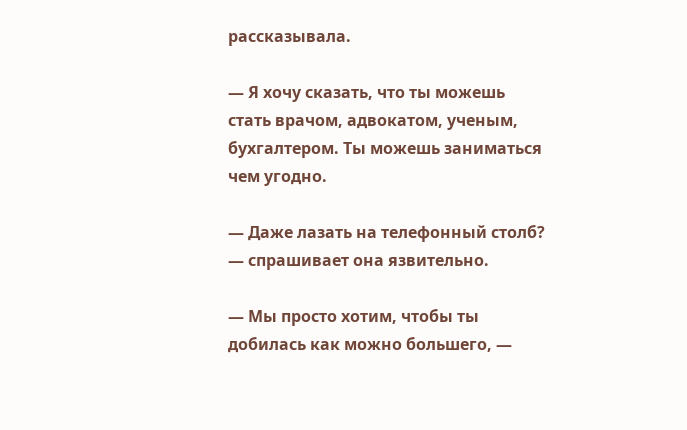рассказывала.

— Я хочу сказать, что ты можешь стать врачом, адвокатом, ученым, бухгалтером. Ты можешь заниматься чем угодно.

— Даже лазать на телефонный столб? — спрашивает она язвительно.

— Мы просто хотим, чтобы ты добилась как можно большего, —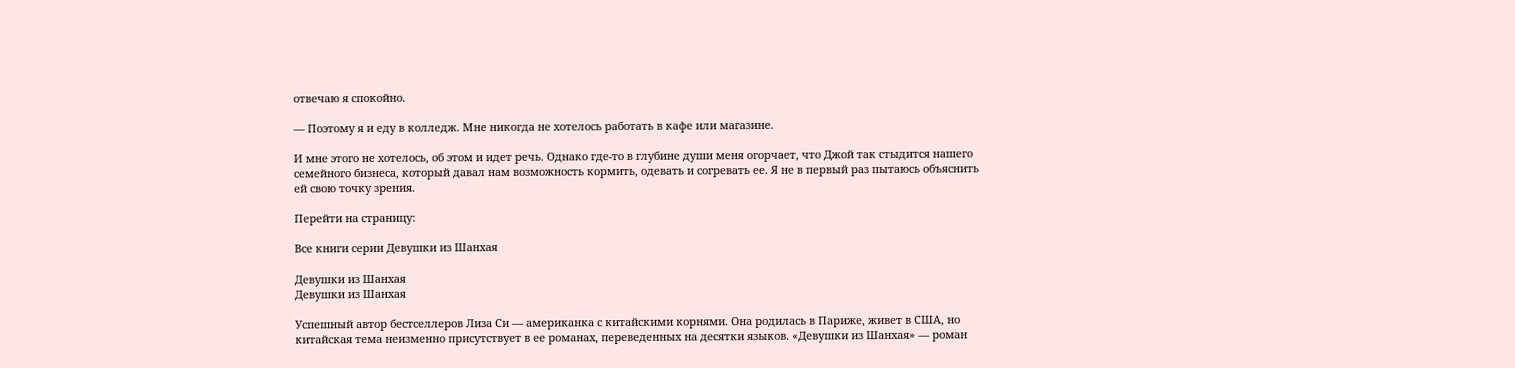отвечаю я спокойно.

— Поэтому я и еду в колледж. Мне никогда не хотелось работать в кафе или магазине.

И мне этого не хотелось, об этом и идет речь. Однако где-то в глубине души меня огорчает, что Джой так стыдится нашего семейного бизнеса, который давал нам возможность кормить, одевать и согревать ее. Я не в первый раз пытаюсь объяснить ей свою точку зрения.

Перейти на страницу:

Все книги серии Девушки из Шанхая

Девушки из Шанхая
Девушки из Шанхая

Успешный автор бестселлеров Лиза Си — американка с китайскими корнями. Она родилась в Париже, живет в США, но китайская тема неизменно присутствует в ее романах, переведенных на десятки языков. «Девушки из Шанхая» — роман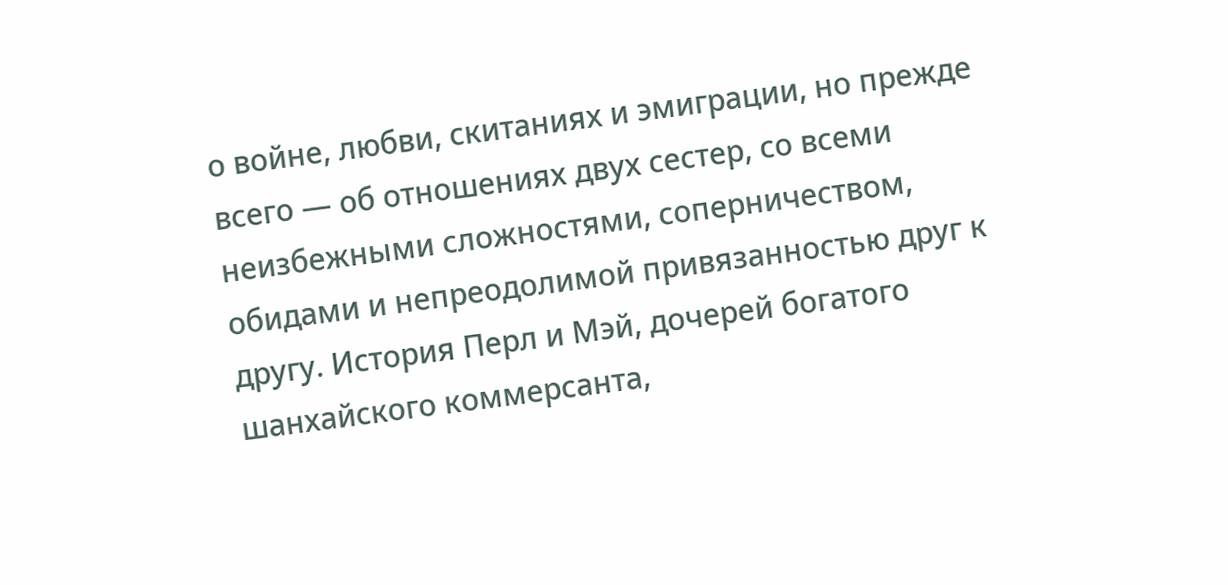о войне, любви, скитаниях и эмиграции, но прежде всего — об отношениях двух сестер, со всеми неизбежными сложностями, соперничеством, обидами и непреодолимой привязанностью друг к другу. История Перл и Мэй, дочерей богатого шанхайского коммерсанта,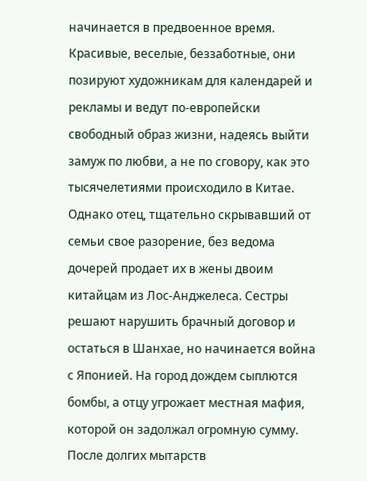начинается в предвоенное время. Красивые, веселые, беззаботные, они позируют художникам для календарей и рекламы и ведут по-европейски свободный образ жизни, надеясь выйти замуж по любви, а не по сговору, как это тысячелетиями происходило в Китае. Однако отец, тщательно скрывавший от семьи свое разорение, без ведома дочерей продает их в жены двоим китайцам из Лос-Анджелеса. Сестры решают нарушить брачный договор и остаться в Шанхае, но начинается война с Японией. На город дождем сыплются бомбы, а отцу угрожает местная мафия, которой он задолжал огромную сумму. После долгих мытарств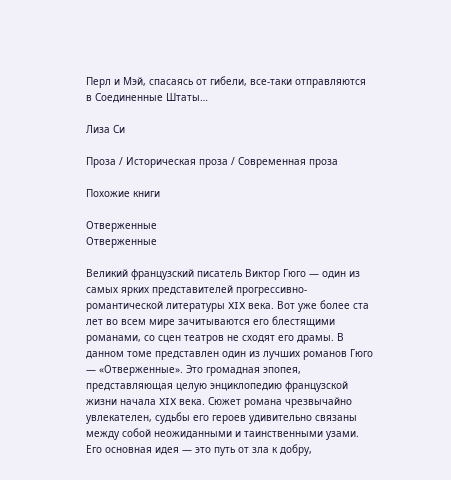Перл и Мэй, спасаясь от гибели, все-таки отправляются в Соединенные Штаты…

Лиза Си

Проза / Историческая проза / Современная проза

Похожие книги

Отверженные
Отверженные

Великий французский писатель Виктор Гюго — один из самых ярких представителей прогрессивно-романтической литературы XIX века. Вот уже более ста лет во всем мире зачитываются его блестящими романами, со сцен театров не сходят его драмы. В данном томе представлен один из лучших романов Гюго — «Отверженные». Это громадная эпопея, представляющая целую энциклопедию французской жизни начала XIX века. Сюжет романа чрезвычайно увлекателен, судьбы его героев удивительно связаны между собой неожиданными и таинственными узами. Его основная идея — это путь от зла к добру,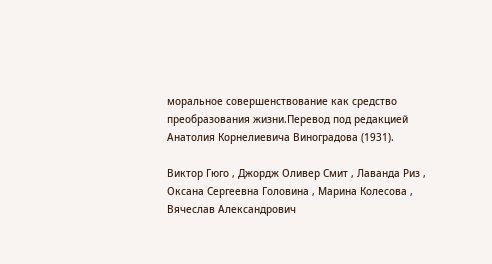моральное совершенствование как средство преобразования жизни.Перевод под редакцией Анатолия Корнелиевича Виноградова (1931).

Виктор Гюго , Джордж Оливер Смит , Лаванда Риз , Оксана Сергеевна Головина , Марина Колесова , Вячеслав Александрович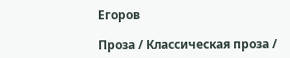Егоров

Проза / Классическая проза /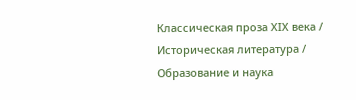Классическая проза ХIX века / Историческая литература / Образование и наука